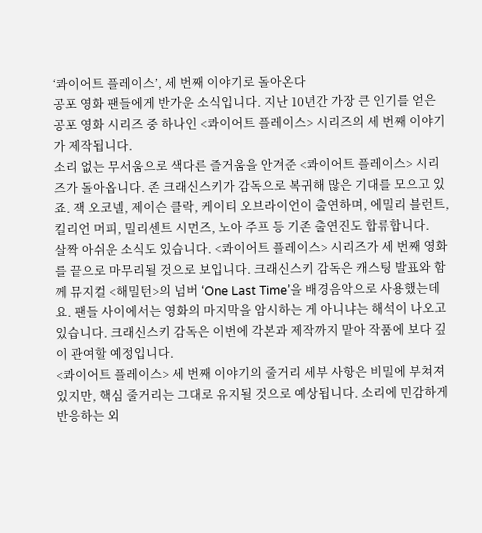‘콰이어트 플레이스’, 세 번째 이야기로 돌아온다
공포 영화 팬들에게 반가운 소식입니다. 지난 10년간 가장 큰 인기를 얻은 공포 영화 시리즈 중 하나인 <콰이어트 플레이스> 시리즈의 세 번째 이야기가 제작됩니다.
소리 없는 무서움으로 색다른 즐거움을 안겨준 <콰이어트 플레이스> 시리즈가 돌아옵니다. 존 크래신스키가 감독으로 복귀해 많은 기대를 모으고 있죠. 잭 오코넬, 제이슨 클락, 케이티 오브라이언이 출연하며, 에밀리 블런트, 킬리언 머피, 밀리센트 시먼즈, 노아 주프 등 기존 출연진도 합류합니다.
살짝 아쉬운 소식도 있습니다. <콰이어트 플레이스> 시리즈가 세 번째 영화를 끝으로 마무리될 것으로 보입니다. 크래신스키 감독은 캐스팅 발표와 함께 뮤지컬 <해밀턴>의 넘버 ‘One Last Time’을 배경음악으로 사용했는데요. 팬들 사이에서는 영화의 마지막을 암시하는 게 아니냐는 해석이 나오고 있습니다. 크래신스키 감독은 이번에 각본과 제작까지 맡아 작품에 보다 깊이 관여할 예정입니다.
<콰이어트 플레이스> 세 번째 이야기의 줄거리 세부 사항은 비밀에 부쳐져 있지만, 핵심 줄거리는 그대로 유지될 것으로 예상됩니다. 소리에 민감하게 반응하는 외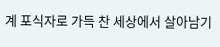계 포식자로 가득 찬 세상에서 살아남기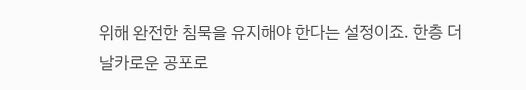위해 완전한 침묵을 유지해야 한다는 설정이죠. 한층 더 날카로운 공포로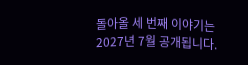돌아올 세 번째 이야기는 2027년 7월 공개됩니다.